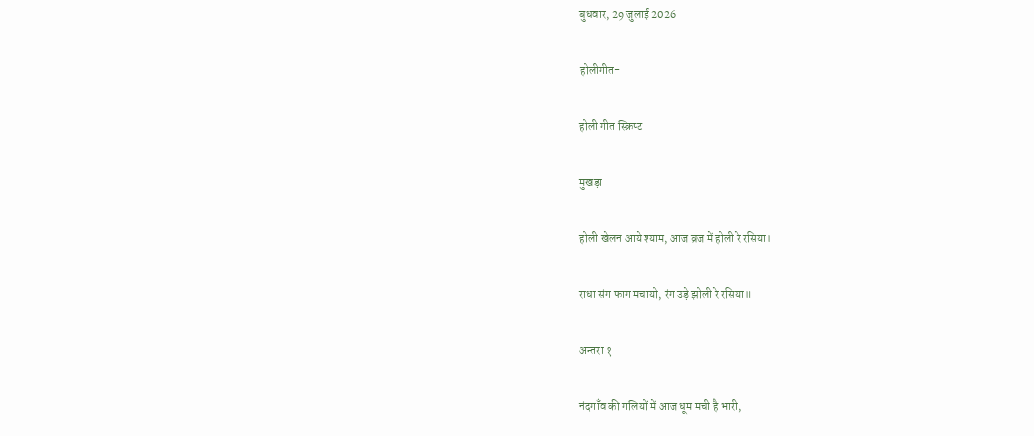बुधवार, 29 जुलाई 2026

होलीगीत-

होली गीत स्क्रिप्ट

मुखड़ा

होली खेलन आये श्याम, आज व्रज में होली रे रसिया।

राधा संग फाग मचायो, रंग उड़े झोली रे रसिया॥

अन्तरा १

नंदगाँव की गलियों में आज धूम मची है भारी,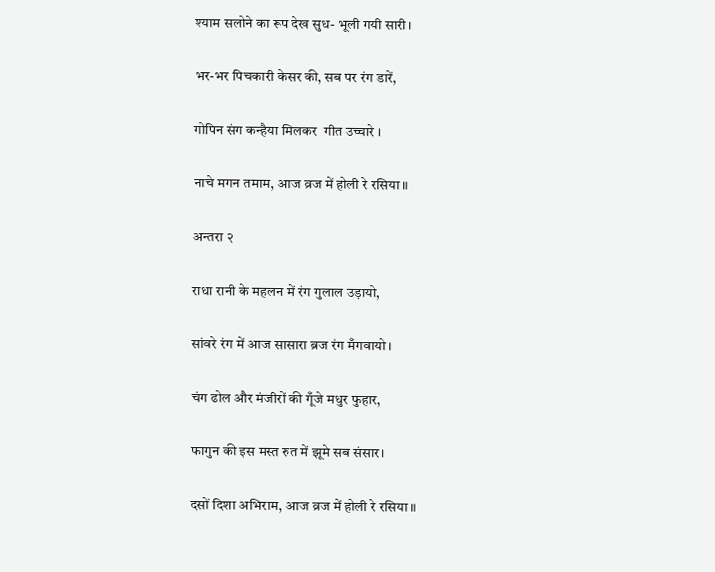श्याम सलोने का रूप देख सुध- भूली गयी सारी।

भर-भर पिचकारी केसर की, सब पर रंग डारें,

गोपिन संग कन्हैया मिलकर  गीत उच्चारे ।

नाचे मगन तमाम, आज व्रज में होली रे रसिया॥

अन्तरा २

राधा रानी के महलन में रंग गुलाल उड़ायो,

सांवरे रंग में आज सासारा ब्रज रंग मँगवायो।

चंग ढोल और मंजीरों की गूँजे मधुर फुहार,

फागुन की इस मस्त रुत में झूमे सब संसार।

दसों दिशा अभिराम, आज व्रज में होली रे रसिया॥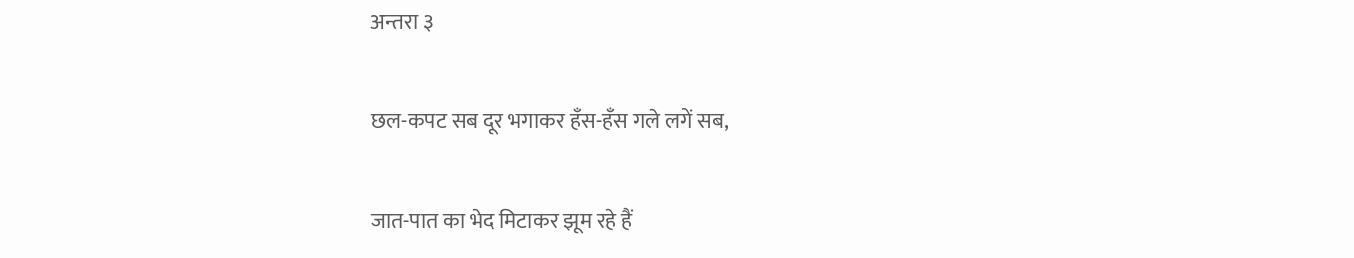अन्तरा ३

छल-कपट सब दूर भगाकर हँस-हँस गले लगें सब,

जात-पात का भेद मिटाकर झूम रहे हैं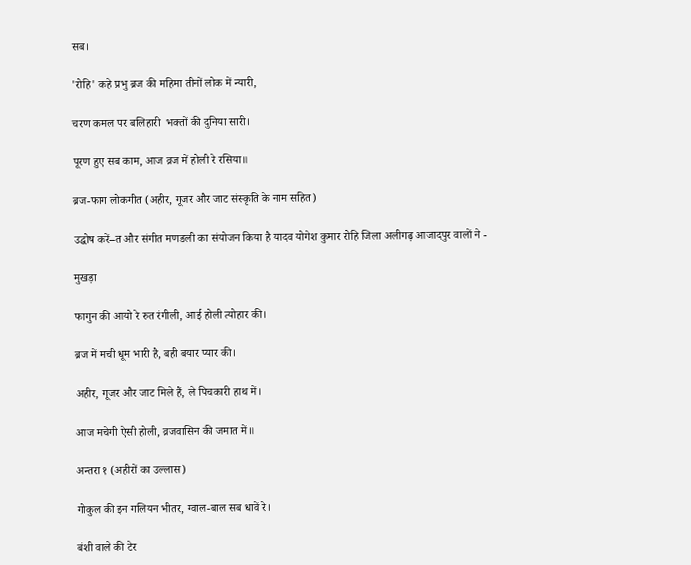सब।

'रोहि' कहे प्रभु ब्रज की महिमा तीनों लोक में न्यारी,

चरण कमल पर बलिहारी  भक्तों की दुनिया सारी।

पूरण हुए सब काम, आज व्रज में होली रे रसिया॥

ब्रज-फाग लोकगीत (अहीर, गूजर और जाट संस्कृति के नाम सहित)

उद्घोष करें–त और संगीत मणडली का संयोजन किया है यादव योगेश कुमार रोहि जिला अलीगढ़ आजादपुर वालों ने -

मुखड़ा

फागुन की आयो रे रुत रंगीली, आई होली त्योहार की।

ब्रज में मची धूम भारी है, बही बयार प्यार की।

अहीर, गूजर और जाट मिले हैं, ले पिचकारी हाथ में।

आज मचेगी ऐसी होली, व्रजवासिन की जमात में॥

अन्तरा १ (अहीरों का उल्लास)

गोकुल की इन गलियन भीतर, ग्वाल-बाल सब धावें रे।

बंशी वाले की टेर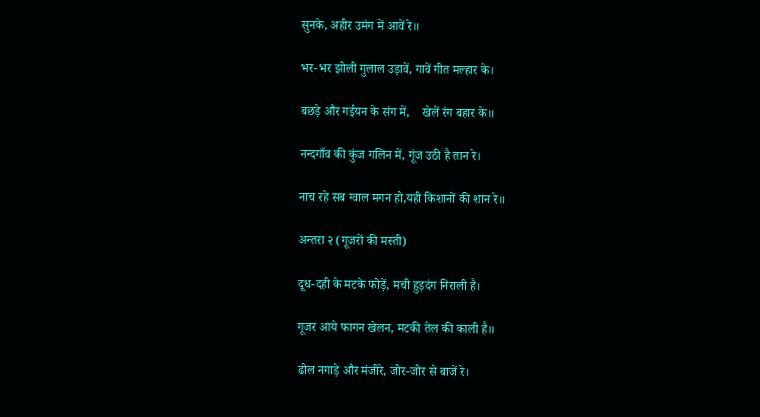सुनके, अहीर उमंग में आवें रे॥

भर-भर झोली गुलाल उड़ावें, गावें गीत मल्हार के।

बछड़े और गईयन के संग में,    खेलें रंग बहार के॥

नन्दगाँव की कुंज गलिन में, गूंज उठी है तान रे।

नाच रहे सब ग्वाल मगन हो,यही किशानों की शान रे॥

अन्तरा २ (गूजरों की मस्ती)

दूध-दही के मटके फोड़ें, मची हुड़दंग निराली है।

गूजर आये फागन खेलन, मटकी तेल की काली है॥

ढोल नगाड़े और मंजीरे, जोर-जोर से बाजें रे।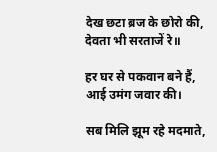देख छटा ब्रज के छोरो की, देवता भी सरताजें रे॥

हर घर से पकवान बने हैं, आई उमंग जवार की।

सब मिलि झूम रहे मदमाते,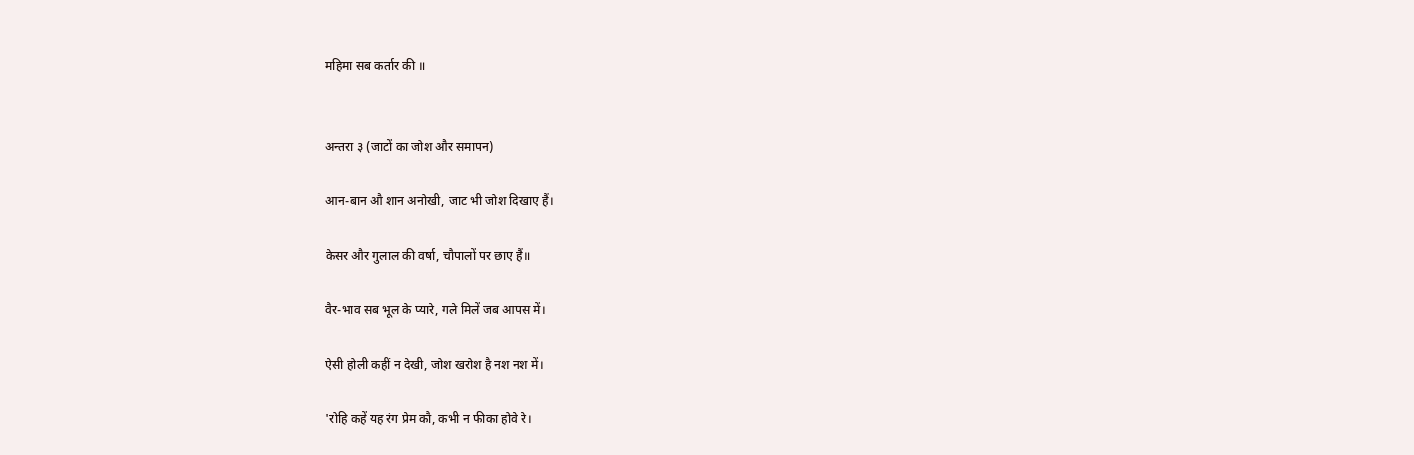महिमा सब कर्तार की ॥


अन्तरा ३ (जाटों का जोश और समापन)

आन-बान औ शान अनोखी, जाट भी जोश दिखाए हैं।

केसर और गुलाल की वर्षा, चौपालों पर छाए हैं॥

वैर-भाव सब भूल के प्यारे, गले मिलें जब आपस में।

ऐसी होली कहीं न देखी, जोश खरोश है नश नश में।

'रोहि कहें यह रंग प्रेम कौ, कभी न फीका होवे रे।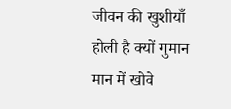जीवन की खुशीयाँ होली है क्यों गुमान मान में खोवे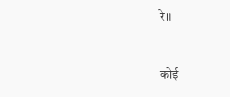रे॥


कोई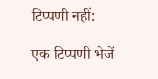टिप्पणी नहीं:

एक टिप्पणी भेजें